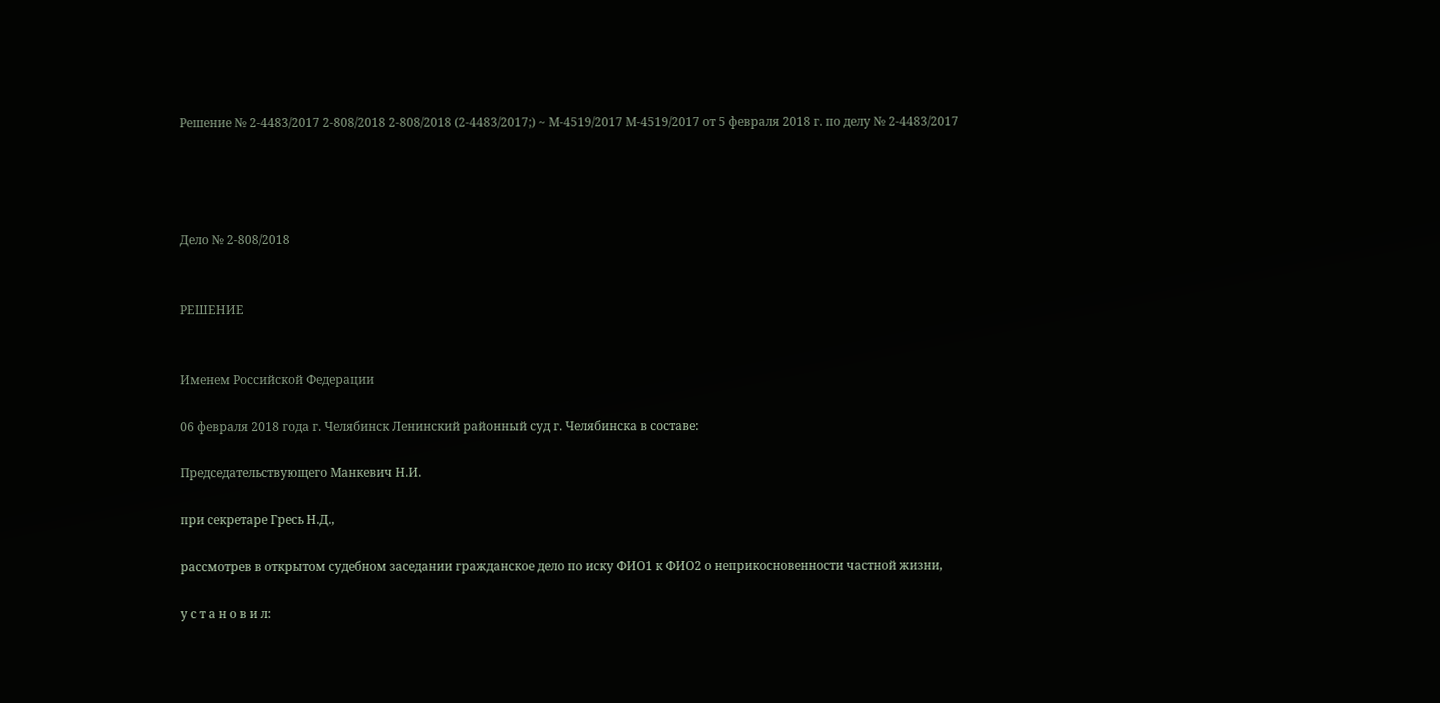Решение № 2-4483/2017 2-808/2018 2-808/2018 (2-4483/2017;) ~ М-4519/2017 М-4519/2017 от 5 февраля 2018 г. по делу № 2-4483/2017




Дело № 2-808/2018


РЕШЕНИЕ


Именем Российской Федерации

06 февраля 2018 года г. Челябинск Ленинский районный суд г. Челябинска в составе:

Председательствующего Манкевич Н.И.

при секретаре Гресь Н.Д.,

рассмотрев в открытом судебном заседании гражданское дело по иску ФИО1 к ФИО2 о неприкосновенности частной жизни,

у с т а н о в и л: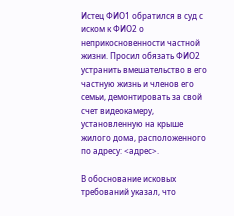Истец ФИО1 обратился в суд с иском к ФИО2 о неприкосновенности частной жизни. Просил обязать ФИО2 устранить вмешательство в его частную жизнь и членов его семьи, демонтировать за свой счет видеокамеру, установленную на крыше жилого дома, расположенного по адресу: <адрес>.

В обоснование исковых требований указал, что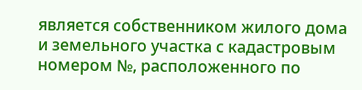является собственником жилого дома и земельного участка с кадастровым номером №, расположенного по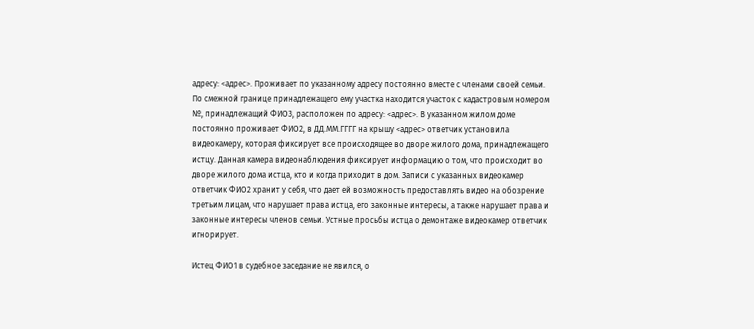адресу: <адрес>. Проживает по указанному адресу постоянно вместе с членами своей семьи. По смежной границе принадлежащего ему участка находится участок с кадастровым номером №, принадлежащий ФИО3, расположен по адресу: <адрес>. В указанном жилом доме постоянно проживает ФИО2, в ДД.ММ.ГГГГ на крышу <адрес> ответчик установила видеокамеру, которая фиксирует все происходящее во дворе жилого дома, принадлежащего истцу. Данная камера видеонаблюдения фиксирует информацию о том, что происходит во дворе жилого дома истца, кто и когда приходит в дом. Записи с указанных видеокамер ответчик ФИО2 хранит у себя, что дает ей возможность предоставлять видео на обозрение третьим лицам, что нарушает права истца, его законные интересы, а также нарушает права и законные интересы членов семьи. Устные просьбы истца о демонтаже видеокамер ответчик игнорирует.

Истец ФИО1 в судебное заседание не явился, о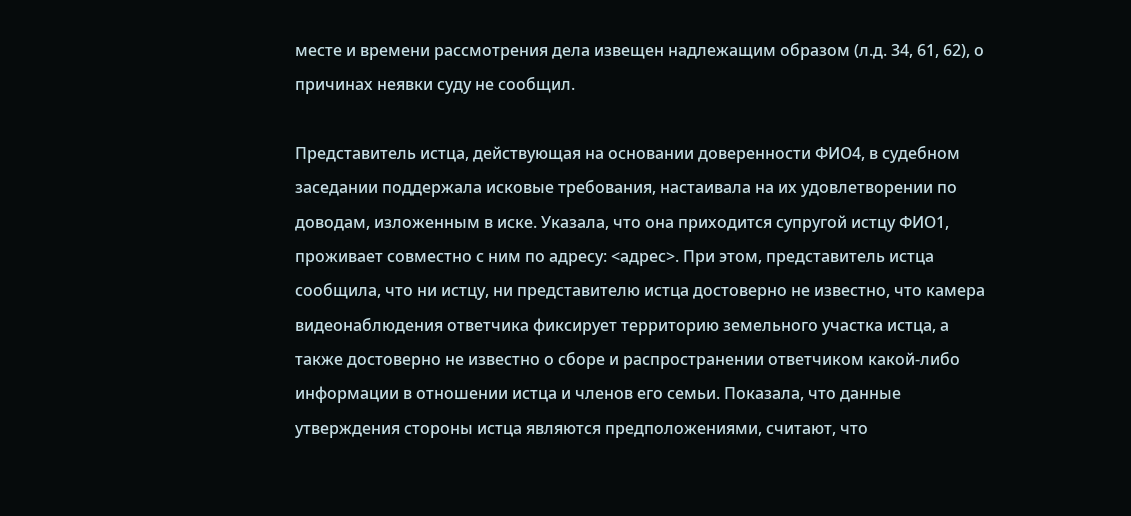месте и времени рассмотрения дела извещен надлежащим образом (л.д. 34, 61, 62), о причинах неявки суду не сообщил.

Представитель истца, действующая на основании доверенности ФИО4, в судебном заседании поддержала исковые требования, настаивала на их удовлетворении по доводам, изложенным в иске. Указала, что она приходится супругой истцу ФИО1, проживает совместно с ним по адресу: <адрес>. При этом, представитель истца сообщила, что ни истцу, ни представителю истца достоверно не известно, что камера видеонаблюдения ответчика фиксирует территорию земельного участка истца, а также достоверно не известно о сборе и распространении ответчиком какой-либо информации в отношении истца и членов его семьи. Показала, что данные утверждения стороны истца являются предположениями, считают, что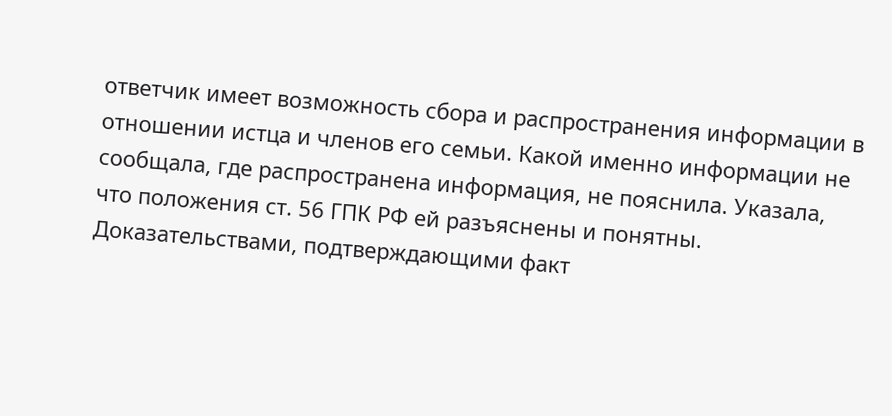ответчик имеет возможность сбора и распространения информации в отношении истца и членов его семьи. Какой именно информации не сообщала, где распространена информация, не пояснила. Указала, что положения ст. 56 ГПК РФ ей разъяснены и понятны. Доказательствами, подтверждающими факт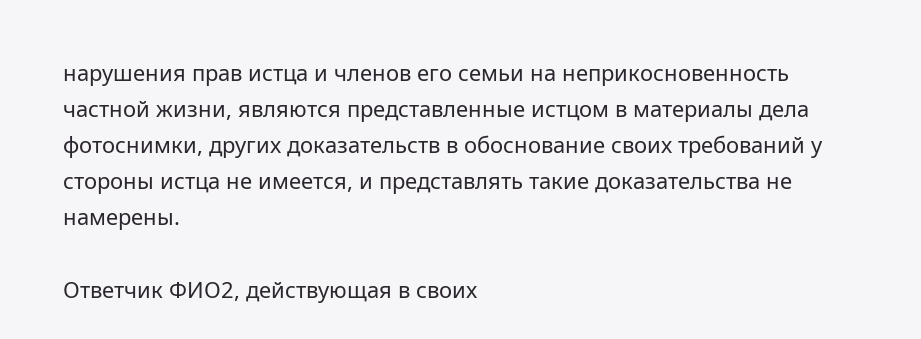нарушения прав истца и членов его семьи на неприкосновенность частной жизни, являются представленные истцом в материалы дела фотоснимки, других доказательств в обоснование своих требований у стороны истца не имеется, и представлять такие доказательства не намерены.

Ответчик ФИО2, действующая в своих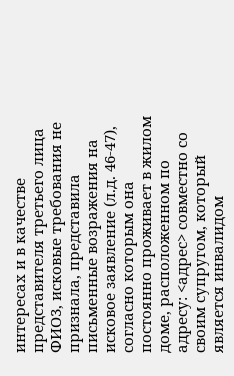интересах и в качестве представителя третьего лица ФИО3, исковые требования не признала, представила письменные возражения на исковое заявление (л.д. 46-47), согласно которым она постоянно проживает в жилом доме, расположенном по адресу: <адрес> совместно со своим супругом, который является инвалидом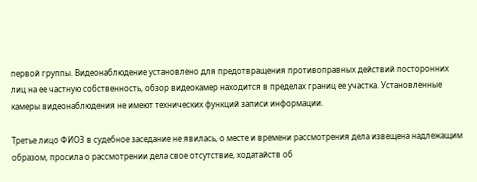первой группы. Видеонаблюдение установлено для предотвращения противоправных действий посторонних лиц на ее частную собственность, обзор видеокамер находится в пределах границ ее участка. Установленные камеры видеонаблюдения не имеют технических функций записи информации.

Третье лицо ФИО3 в судебное заседание не явилась, о месте и времени рассмотрения дела извещена надлежащим образом, просила о рассмотрении дела свое отсутствие, ходатайств об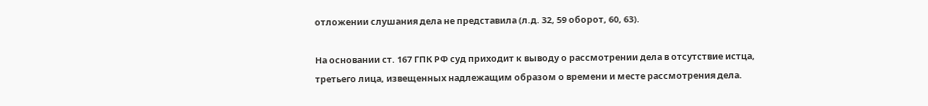отложении слушания дела не представила (л.д. 32, 59 оборот, 60, 63).

На основании ст. 167 ГПК РФ суд приходит к выводу о рассмотрении дела в отсутствие истца, третьего лица, извещенных надлежащим образом о времени и месте рассмотрения дела.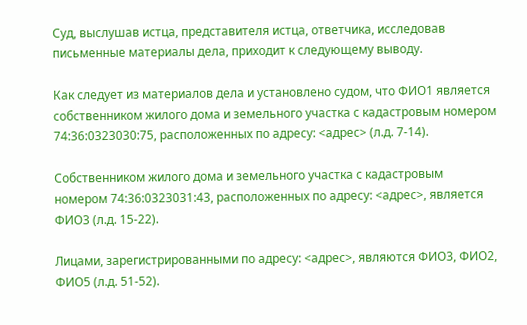Суд, выслушав истца, представителя истца, ответчика, исследовав письменные материалы дела, приходит к следующему выводу.

Как следует из материалов дела и установлено судом, что ФИО1 является собственником жилого дома и земельного участка с кадастровым номером 74:36:0323030:75, расположенных по адресу: <адрес> (л.д. 7-14).

Собственником жилого дома и земельного участка с кадастровым номером 74:36:0323031:43, расположенных по адресу: <адрес>, является ФИО3 (л.д. 15-22).

Лицами, зарегистрированными по адресу: <адрес>, являются ФИО3, ФИО2, ФИО5 (л.д. 51-52).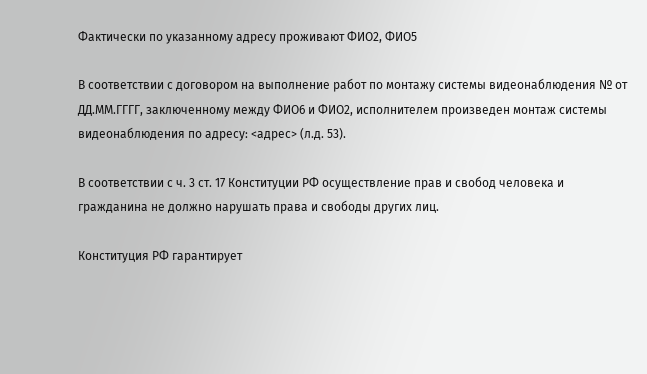Фактически по указанному адресу проживают ФИО2, ФИО5

В соответствии с договором на выполнение работ по монтажу системы видеонаблюдения № от ДД.ММ.ГГГГ, заключенному между ФИО6 и ФИО2, исполнителем произведен монтаж системы видеонаблюдения по адресу: <адрес> (л.д. 53).

В соответствии с ч. 3 ст. 17 Конституции РФ осуществление прав и свобод человека и гражданина не должно нарушать права и свободы других лиц.

Конституция РФ гарантирует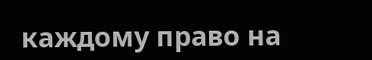каждому право на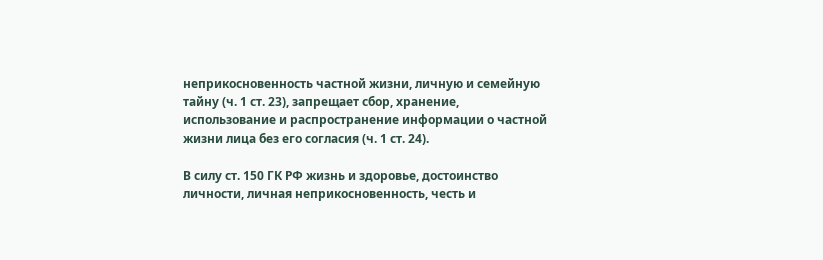неприкосновенность частной жизни, личную и семейную тайну (ч. 1 ст. 23), запрещает сбор, хранение, использование и распространение информации о частной жизни лица без его согласия (ч. 1 ст. 24).

В силу ст. 150 ГК РФ жизнь и здоровье, достоинство личности, личная неприкосновенность, честь и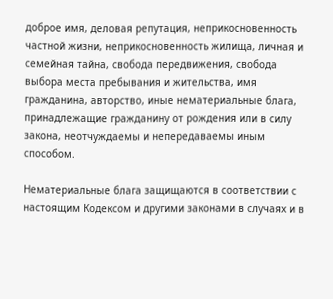доброе имя, деловая репутация, неприкосновенность частной жизни, неприкосновенность жилища, личная и семейная тайна, свобода передвижения, свобода выбора места пребывания и жительства, имя гражданина, авторство, иные нематериальные блага, принадлежащие гражданину от рождения или в силу закона, неотчуждаемы и непередаваемы иным способом.

Нематериальные блага защищаются в соответствии с настоящим Кодексом и другими законами в случаях и в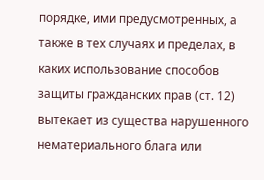порядке, ими предусмотренных, а также в тех случаях и пределах, в каких использование способов защиты гражданских прав (ст. 12) вытекает из существа нарушенного нематериального блага или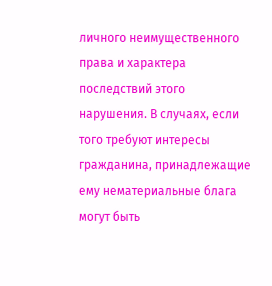личного неимущественного права и характера последствий этого нарушения. В случаях, если того требуют интересы гражданина, принадлежащие ему нематериальные блага могут быть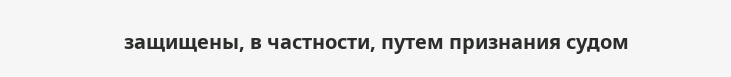защищены, в частности, путем признания судом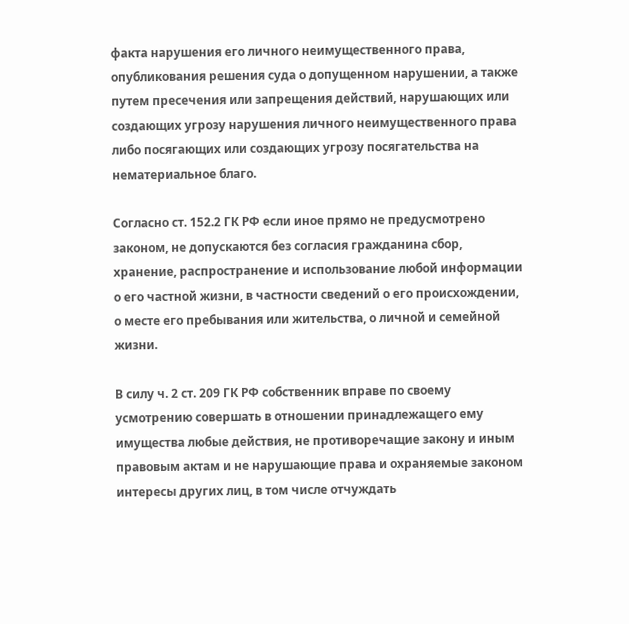факта нарушения его личного неимущественного права, опубликования решения суда о допущенном нарушении, а также путем пресечения или запрещения действий, нарушающих или создающих угрозу нарушения личного неимущественного права либо посягающих или создающих угрозу посягательства на нематериальное благо.

Согласно ст. 152.2 ГК РФ если иное прямо не предусмотрено законом, не допускаются без согласия гражданина сбор, хранение, распространение и использование любой информации о его частной жизни, в частности сведений о его происхождении, о месте его пребывания или жительства, о личной и семейной жизни.

В силу ч. 2 ст. 209 ГК РФ собственник вправе по своему усмотрению совершать в отношении принадлежащего ему имущества любые действия, не противоречащие закону и иным правовым актам и не нарушающие права и охраняемые законом интересы других лиц, в том числе отчуждать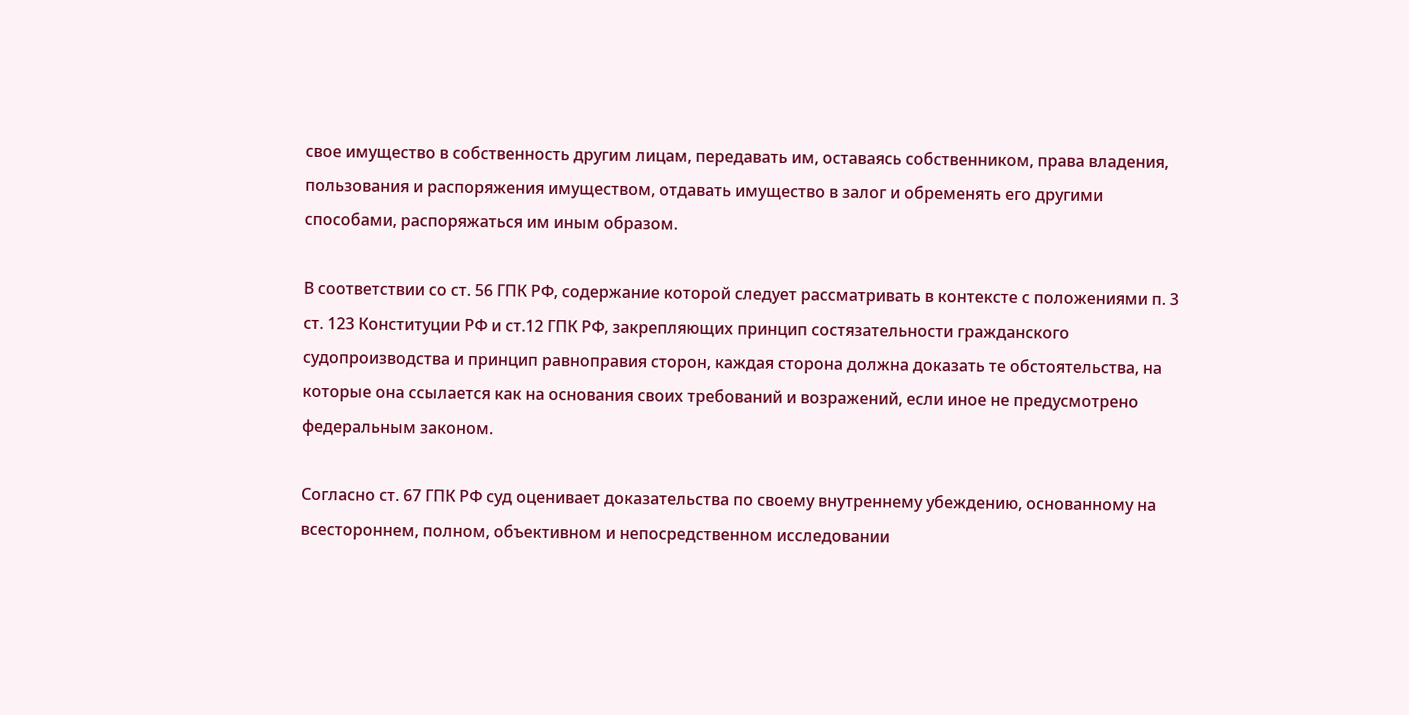свое имущество в собственность другим лицам, передавать им, оставаясь собственником, права владения, пользования и распоряжения имуществом, отдавать имущество в залог и обременять его другими способами, распоряжаться им иным образом.

В соответствии со ст. 56 ГПК РФ, содержание которой следует рассматривать в контексте с положениями п. 3 ст. 123 Конституции РФ и ст.12 ГПК РФ, закрепляющих принцип состязательности гражданского судопроизводства и принцип равноправия сторон, каждая сторона должна доказать те обстоятельства, на которые она ссылается как на основания своих требований и возражений, если иное не предусмотрено федеральным законом.

Согласно ст. 67 ГПК РФ суд оценивает доказательства по своему внутреннему убеждению, основанному на всестороннем, полном, объективном и непосредственном исследовании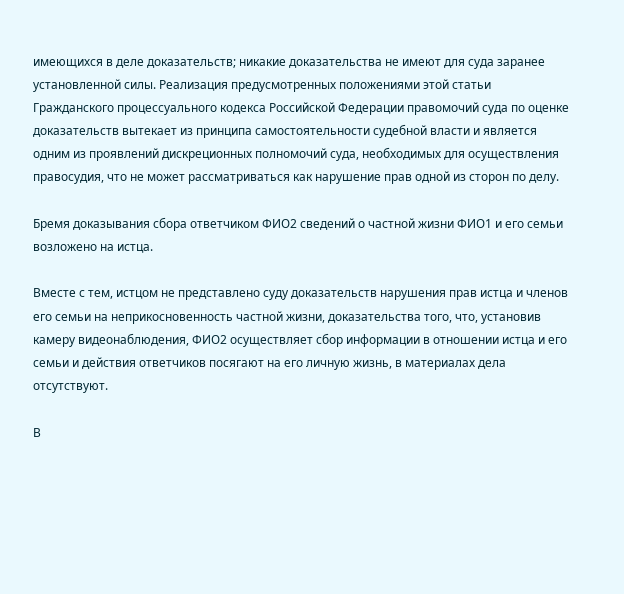имеющихся в деле доказательств; никакие доказательства не имеют для суда заранее установленной силы. Реализация предусмотренных положениями этой статьи Гражданского процессуального кодекса Российской Федерации правомочий суда по оценке доказательств вытекает из принципа самостоятельности судебной власти и является одним из проявлений дискреционных полномочий суда, необходимых для осуществления правосудия, что не может рассматриваться как нарушение прав одной из сторон по делу.

Бремя доказывания сбора ответчиком ФИО2 сведений о частной жизни ФИО1 и его семьи возложено на истца.

Вместе с тем, истцом не представлено суду доказательств нарушения прав истца и членов его семьи на неприкосновенность частной жизни, доказательства того, что, установив камеру видеонаблюдения, ФИО2 осуществляет сбор информации в отношении истца и его семьи и действия ответчиков посягают на его личную жизнь, в материалах дела отсутствуют.

В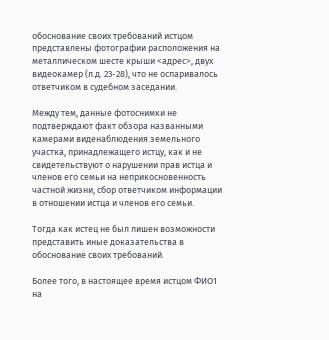обоснование своих требований истцом представлены фотографии расположения на металлическом шесте крыши <адрес>, двух видеокамер (л.д. 23-28), что не оспаривалось ответчиком в судебном заседании.

Между тем, данные фотоснимки не подтверждают факт обзора названными камерами виденаблюдения земельного участка, принадлежащего истцу, как и не свидетельствуют о нарушении прав истца и членов его семьи на неприкосновенность частной жизни, сбор ответчиком информации в отношении истца и членов его семьи.

Тогда как истец не был лишен возможности представить иные доказательства в обоснование своих требований.

Более того, в настоящее время истцом ФИО1 на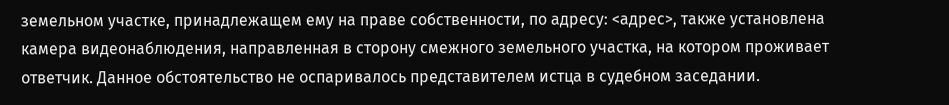земельном участке, принадлежащем ему на праве собственности, по адресу: <адрес>, также установлена камера видеонаблюдения, направленная в сторону смежного земельного участка, на котором проживает ответчик. Данное обстоятельство не оспаривалось представителем истца в судебном заседании.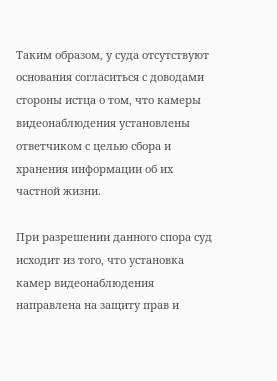Таким образом, у суда отсутствуют основания согласиться с доводами стороны истца о том, что камеры видеонаблюдения установлены ответчиком с целью сбора и хранения информации об их частной жизни.

При разрешении данного спора суд исходит из того, что установка камер видеонаблюдения направлена на защиту прав и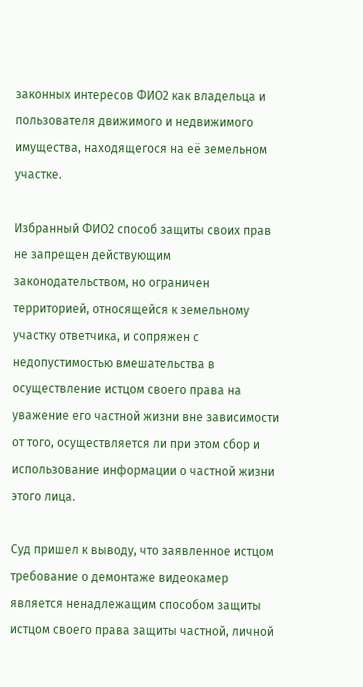законных интересов ФИО2 как владельца и пользователя движимого и недвижимого имущества, находящегося на её земельном участке.

Избранный ФИО2 способ защиты своих прав не запрещен действующим законодательством, но ограничен территорией, относящейся к земельному участку ответчика, и сопряжен с недопустимостью вмешательства в осуществление истцом своего права на уважение его частной жизни вне зависимости от того, осуществляется ли при этом сбор и использование информации о частной жизни этого лица.

Суд пришел к выводу, что заявленное истцом требование о демонтаже видеокамер является ненадлежащим способом защиты истцом своего права защиты частной, личной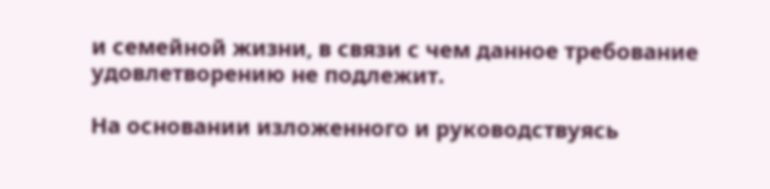и семейной жизни, в связи с чем данное требование удовлетворению не подлежит.

На основании изложенного и руководствуясь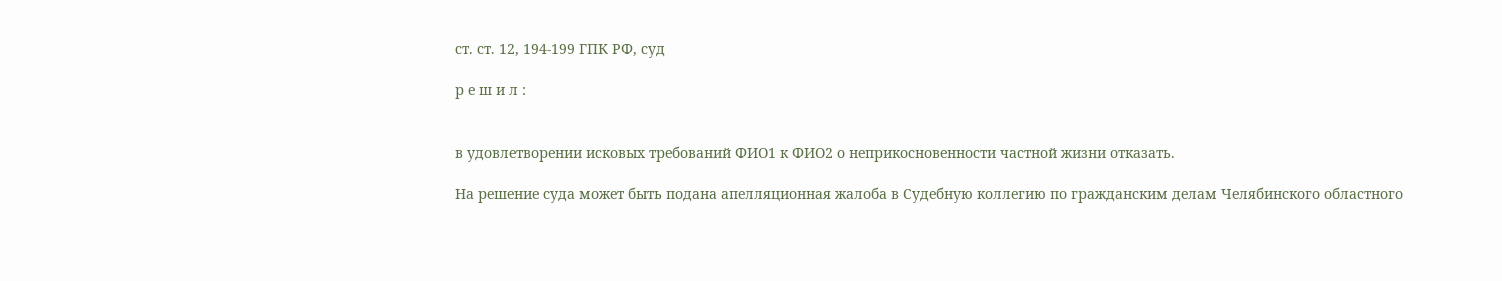ст. ст. 12, 194-199 ГПК РФ, суд

р е ш и л :


в удовлетворении исковых требований ФИО1 к ФИО2 о неприкосновенности частной жизни отказать.

На решение суда может быть подана апелляционная жалоба в Судебную коллегию по гражданским делам Челябинского областного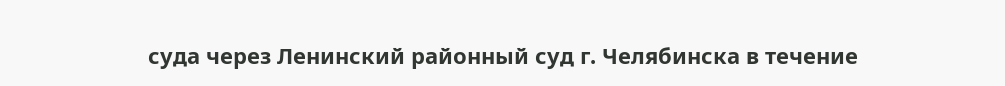суда через Ленинский районный суд г. Челябинска в течение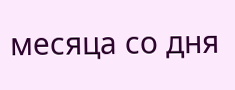месяца со дня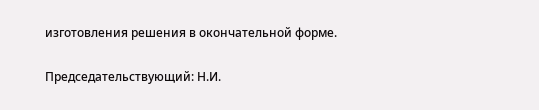изготовления решения в окончательной форме.

Председательствующий: Н.И.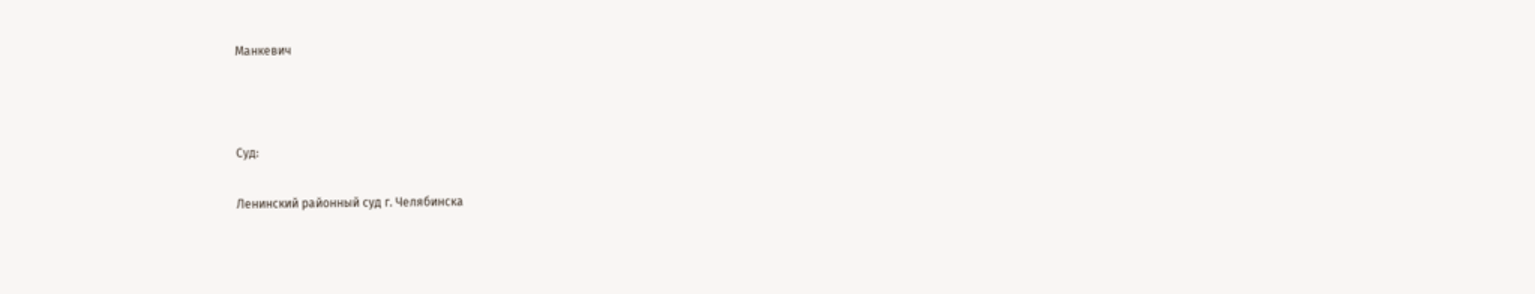Манкевич



Суд:

Ленинский районный суд г. Челябинска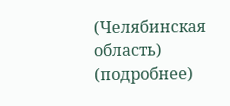(Челябинская область) (подробнее)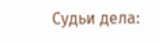Судьи дела: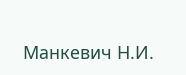Манкевич Н.И.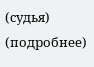(судья) (подробнее)